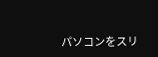パソコンをスリ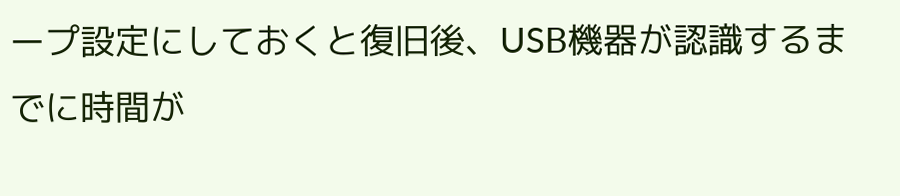ープ設定にしておくと復旧後、USB機器が認識するまでに時間が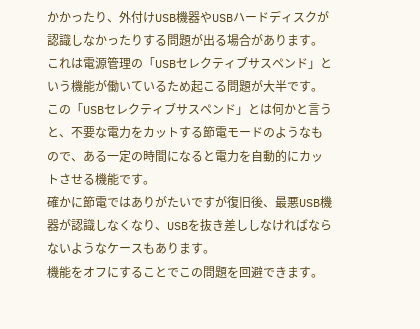かかったり、外付けUSB機器やUSBハードディスクが認識しなかったりする問題が出る場合があります。
これは電源管理の「USBセレクティブサスペンド」という機能が働いているため起こる問題が大半です。
この「USBセレクティブサスペンド」とは何かと言うと、不要な電力をカットする節電モードのようなもので、ある一定の時間になると電力を自動的にカットさせる機能です。
確かに節電ではありがたいですが復旧後、最悪USB機器が認識しなくなり、USBを抜き差ししなければならないようなケースもあります。
機能をオフにすることでこの問題を回避できます。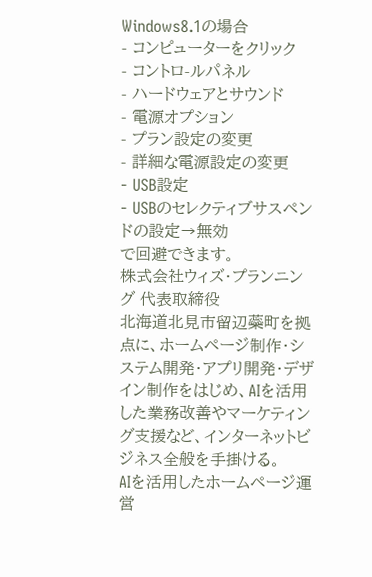Windows8.1の場合
- コンピューターをクリック
- コントロ-ルパネル
- ハードウェアとサウンド
- 電源オプション
- プラン設定の変更
- 詳細な電源設定の変更
- USB設定
- USBのセレクティブサスペンドの設定→無効
で回避できます。
株式会社ウィズ・プランニング 代表取締役
北海道北見市留辺蘂町を拠点に、ホームページ制作・システム開発・アプリ開発・デザイン制作をはじめ、AIを活用した業務改善やマーケティング支援など、インターネットビジネス全般を手掛ける。
AIを活用したホームページ運営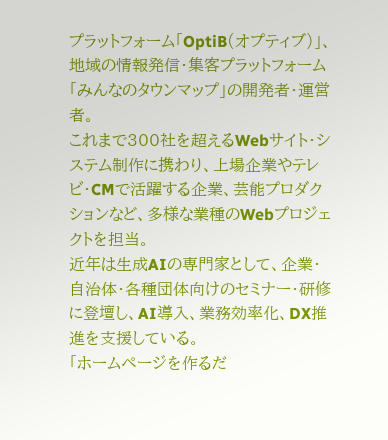プラットフォーム「OptiB(オプティブ)」、地域の情報発信・集客プラットフォーム「みんなのタウンマップ」の開発者・運営者。
これまで300社を超えるWebサイト・システム制作に携わり、上場企業やテレビ・CMで活躍する企業、芸能プロダクションなど、多様な業種のWebプロジェクトを担当。
近年は生成AIの専門家として、企業・自治体・各種団体向けのセミナー・研修に登壇し、AI導入、業務効率化、DX推進を支援している。
「ホームページを作るだ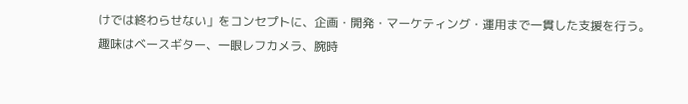けでは終わらせない」をコンセプトに、企画・開発・マーケティング・運用まで一貫した支援を行う。
趣味はベースギター、一眼レフカメラ、腕時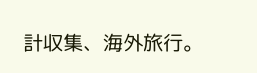計収集、海外旅行。